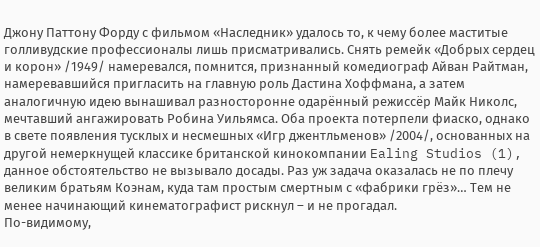Джону Паттону Форду с фильмом «Наследник» удалось то, к чему более маститые голливудские профессионалы лишь присматривались. Снять ремейк «Добрых сердец и корон» /1949/ намеревался, помнится, признанный комедиограф Айван Райтман, намеревавшийся пригласить на главную роль Дастина Хоффмана, а затем аналогичную идею вынашивал разносторонне одарённый режиссёр Майк Николс, мечтавший ангажировать Робина Уильямса. Оба проекта потерпели фиаско, однако в свете появления тусклых и несмешных «Игр джентльменов» /2004/, основанных на другой немеркнущей классике британской кинокомпании Ealing Studios (1), данное обстоятельство не вызывало досады. Раз уж задача оказалась не по плечу великим братьям Коэнам, куда там простым смертным с «фабрики грёз»… Тем не менее начинающий кинематографист рискнул – и не прогадал.
По-видимому,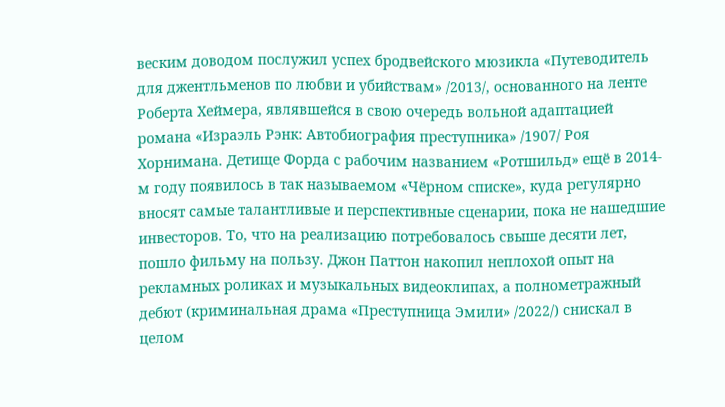веским доводом послужил успех бродвейского мюзикла «Путеводитель для джентльменов по любви и убийствам» /2013/, основанного на ленте Роберта Хеймера, являвшейся в свою очередь вольной адаптацией романа «Израэль Рэнк: Автобиография преступника» /1907/ Роя Хорнимана. Детище Форда с рабочим названием «Ротшильд» ещё в 2014-м году появилось в так называемом «Чёрном списке», куда регулярно вносят самые талантливые и перспективные сценарии, пока не нашедшие инвесторов. То, что на реализацию потребовалось свыше десяти лет, пошло фильму на пользу. Джон Паттон накопил неплохой опыт на рекламных роликах и музыкальных видеоклипах, а полнометражный дебют (криминальная драма «Преступница Эмили» /2022/) снискал в целом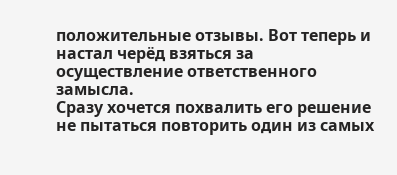положительные отзывы. Вот теперь и настал черёд взяться за осуществление ответственного замысла.
Сразу хочется похвалить его решение не пытаться повторить один из самых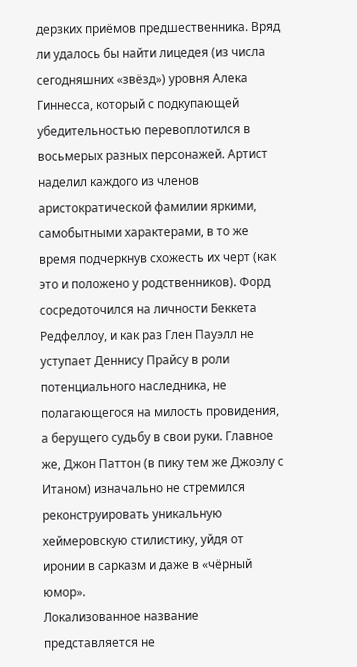дерзких приёмов предшественника. Вряд ли удалось бы найти лицедея (из числа сегодняшних «звёзд») уровня Алека Гиннесса, который с подкупающей убедительностью перевоплотился в восьмерых разных персонажей. Артист наделил каждого из членов аристократической фамилии яркими, самобытными характерами, в то же время подчеркнув схожесть их черт (как это и положено у родственников). Форд сосредоточился на личности Беккета Редфеллоу, и как раз Глен Пауэлл не уступает Деннису Прайсу в роли потенциального наследника, не полагающегося на милость провидения, а берущего судьбу в свои руки. Главное же, Джон Паттон (в пику тем же Джоэлу с Итаном) изначально не стремился реконструировать уникальную хеймеровскую стилистику, уйдя от иронии в сарказм и даже в «чёрный юмор».
Локализованное название представляется не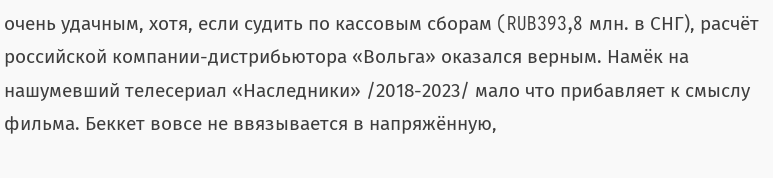очень удачным, хотя, если судить по кассовым сборам (RUB393,8 млн. в СНГ), расчёт российской компании-дистрибьютора «Вольга» оказался верным. Намёк на нашумевший телесериал «Наследники» /2018-2023/ мало что прибавляет к смыслу фильма. Беккет вовсе не ввязывается в напряжённую,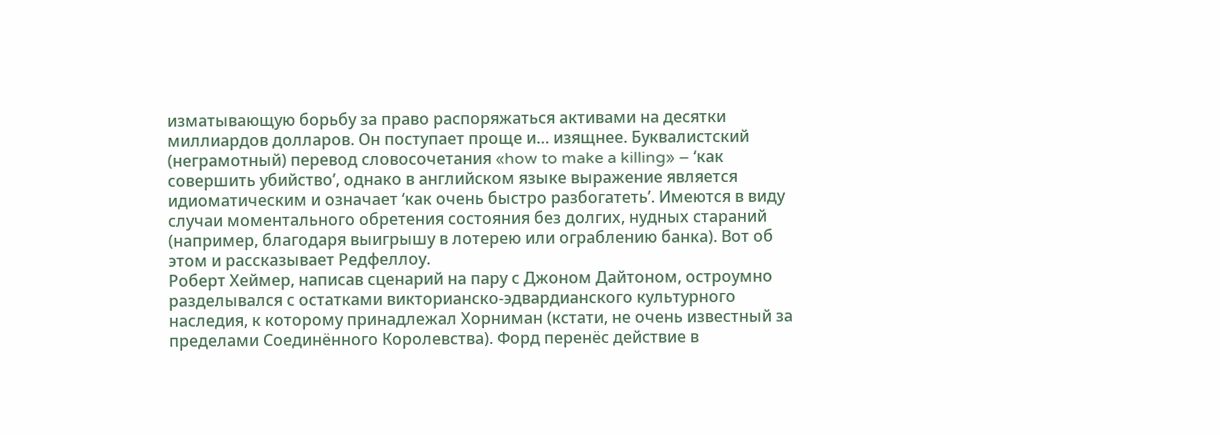изматывающую борьбу за право распоряжаться активами на десятки миллиардов долларов. Он поступает проще и… изящнее. Буквалистский (неграмотный) перевод словосочетания «how to make a killing» – ‘как совершить убийство’, однако в английском языке выражение является идиоматическим и означает ‘как очень быстро разбогатеть’. Имеются в виду случаи моментального обретения состояния без долгих, нудных стараний (например, благодаря выигрышу в лотерею или ограблению банка). Вот об этом и рассказывает Редфеллоу.
Роберт Хеймер, написав сценарий на пару с Джоном Дайтоном, остроумно разделывался с остатками викторианско-эдвардианского культурного наследия, к которому принадлежал Хорниман (кстати, не очень известный за пределами Соединённого Королевства). Форд перенёс действие в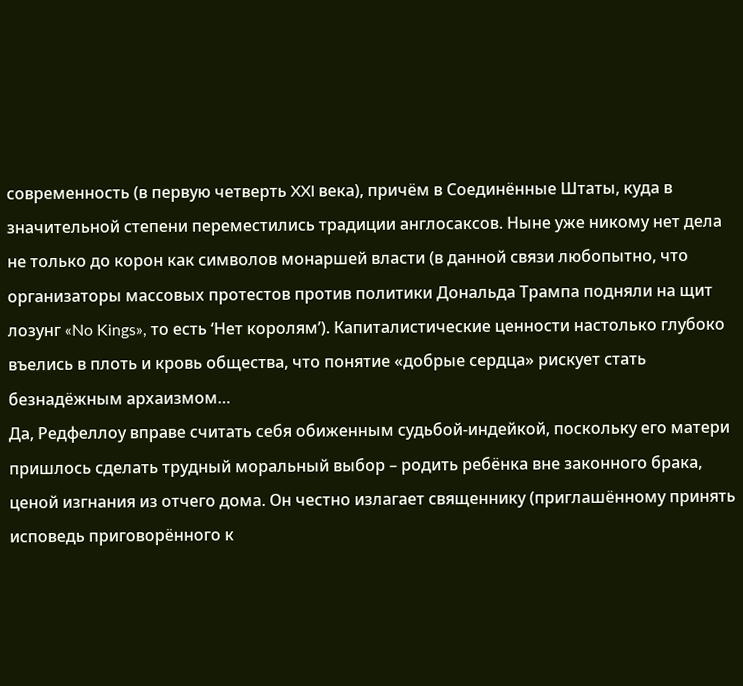современность (в первую четверть XXI века), причём в Соединённые Штаты, куда в значительной степени переместились традиции англосаксов. Ныне уже никому нет дела не только до корон как символов монаршей власти (в данной связи любопытно, что организаторы массовых протестов против политики Дональда Трампа подняли на щит лозунг «No Kings», то есть ‘Нет королям’). Капиталистические ценности настолько глубоко въелись в плоть и кровь общества, что понятие «добрые сердца» рискует стать безнадёжным архаизмом…
Да, Редфеллоу вправе считать себя обиженным судьбой-индейкой, поскольку его матери пришлось сделать трудный моральный выбор – родить ребёнка вне законного брака, ценой изгнания из отчего дома. Он честно излагает священнику (приглашённому принять исповедь приговорённого к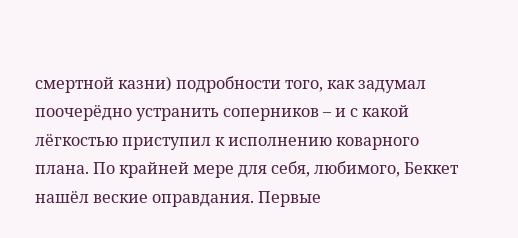смертной казни) подробности того, как задумал поочерёдно устранить соперников – и с какой лёгкостью приступил к исполнению коварного плана. По крайней мере для себя, любимого, Беккет нашёл веские оправдания. Первые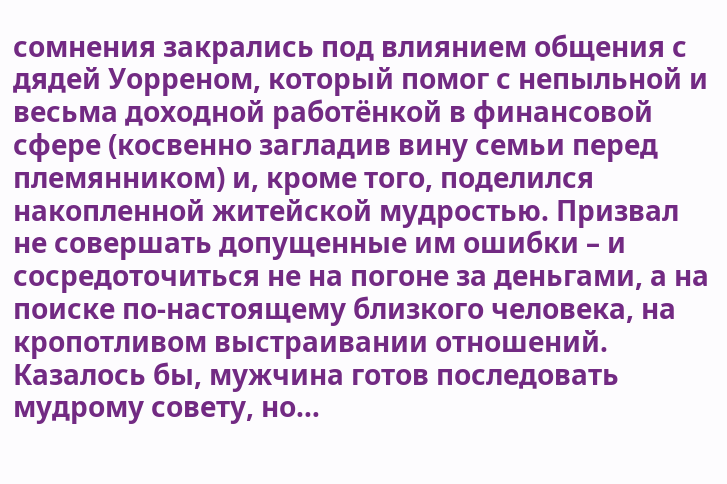сомнения закрались под влиянием общения с дядей Уорреном, который помог с непыльной и весьма доходной работёнкой в финансовой сфере (косвенно загладив вину семьи перед племянником) и, кроме того, поделился накопленной житейской мудростью. Призвал не совершать допущенные им ошибки – и сосредоточиться не на погоне за деньгами, а на поиске по-настоящему близкого человека, на кропотливом выстраивании отношений.
Казалось бы, мужчина готов последовать мудрому совету, но…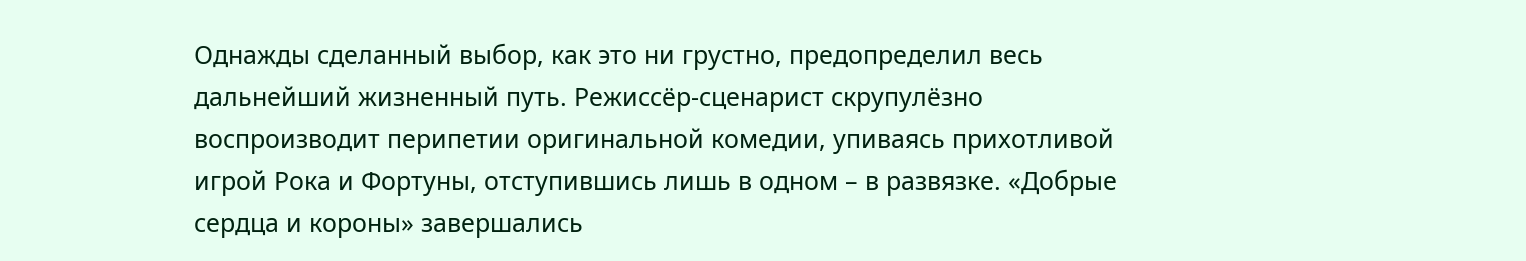Однажды сделанный выбор, как это ни грустно, предопределил весь дальнейший жизненный путь. Режиссёр-сценарист скрупулёзно воспроизводит перипетии оригинальной комедии, упиваясь прихотливой игрой Рока и Фортуны, отступившись лишь в одном – в развязке. «Добрые сердца и короны» завершались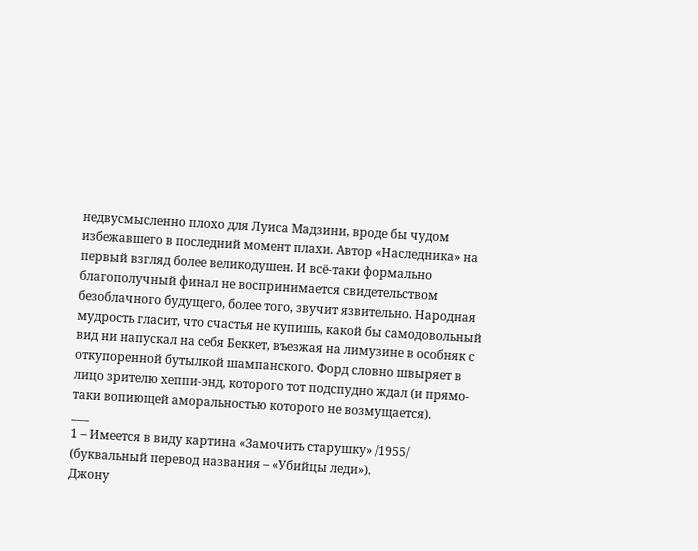недвусмысленно плохо для Луиса Мадзини, вроде бы чудом избежавшего в последний момент плахи. Автор «Наследника» на первый взгляд более великодушен. И всё-таки формально благополучный финал не воспринимается свидетельством безоблачного будущего, более того, звучит язвительно. Народная мудрость гласит, что счастья не купишь, какой бы самодовольный вид ни напускал на себя Беккет, въезжая на лимузине в особняк с откупоренной бутылкой шампанского. Форд словно швыряет в лицо зрителю хеппи-энд, которого тот подспудно ждал (и прямо-таки вопиющей аморальностью которого не возмущается).
___
1 – Имеется в виду картина «Замочить старушку» /1955/ (буквальный перевод названия – «Убийцы леди»).
Джону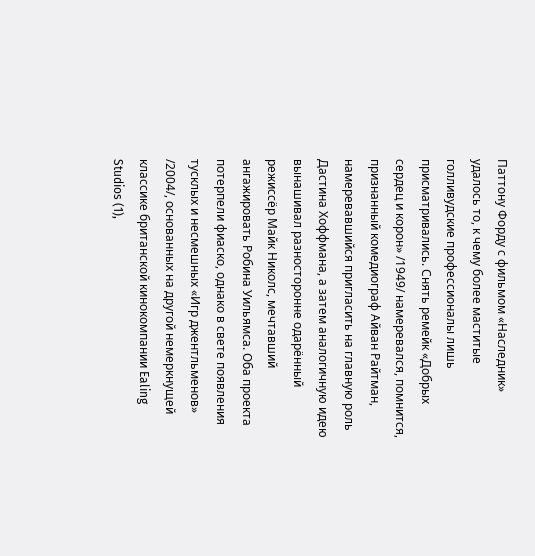Паттону Форду с фильмом «Наследник» удалось то, к чему более маститые голливудские профессионалы лишь присматривались. Снять ремейк «Добрых сердец и корон» /1949/ намеревался, помнится, признанный комедиограф Айван Райтман, намеревавшийся пригласить на главную роль Дастина Хоффмана, а затем аналогичную идею вынашивал разносторонне одарённый режиссёр Майк Николс, мечтавший ангажировать Робина Уильямса. Оба проекта потерпели фиаско, однако в свете появления тусклых и несмешных «Игр джентльменов» /2004/, основанных на другой немеркнущей классике британской кинокомпании Ealing Studios (1),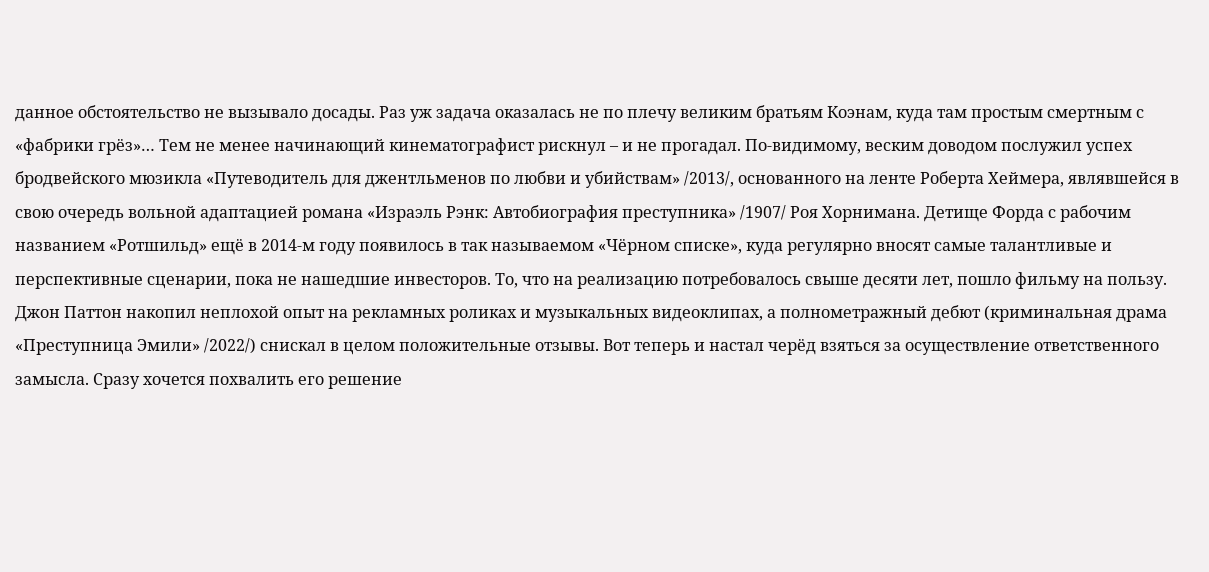данное обстоятельство не вызывало досады. Раз уж задача оказалась не по плечу великим братьям Коэнам, куда там простым смертным с «фабрики грёз»… Тем не менее начинающий кинематографист рискнул – и не прогадал. По-видимому, веским доводом послужил успех бродвейского мюзикла «Путеводитель для джентльменов по любви и убийствам» /2013/, основанного на ленте Роберта Хеймера, являвшейся в свою очередь вольной адаптацией романа «Израэль Рэнк: Автобиография преступника» /1907/ Роя Хорнимана. Детище Форда с рабочим названием «Ротшильд» ещё в 2014-м году появилось в так называемом «Чёрном списке», куда регулярно вносят самые талантливые и перспективные сценарии, пока не нашедшие инвесторов. То, что на реализацию потребовалось свыше десяти лет, пошло фильму на пользу. Джон Паттон накопил неплохой опыт на рекламных роликах и музыкальных видеоклипах, а полнометражный дебют (криминальная драма «Преступница Эмили» /2022/) снискал в целом положительные отзывы. Вот теперь и настал черёд взяться за осуществление ответственного замысла. Сразу хочется похвалить его решение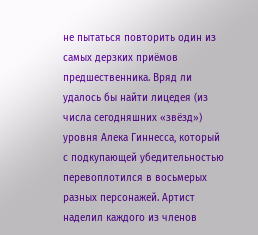не пытаться повторить один из самых дерзких приёмов предшественника. Вряд ли удалось бы найти лицедея (из числа сегодняшних «звёзд») уровня Алека Гиннесса, который с подкупающей убедительностью перевоплотился в восьмерых разных персонажей. Артист наделил каждого из членов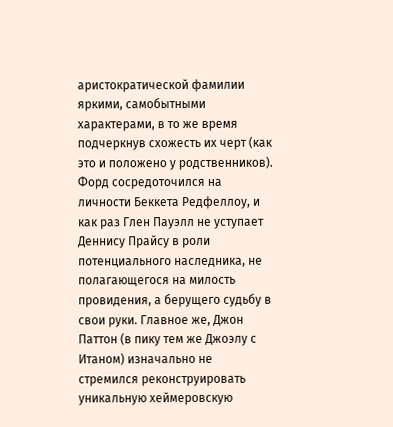аристократической фамилии яркими, самобытными характерами, в то же время подчеркнув схожесть их черт (как это и положено у родственников). Форд сосредоточился на личности Беккета Редфеллоу, и как раз Глен Пауэлл не уступает Деннису Прайсу в роли потенциального наследника, не полагающегося на милость провидения, а берущего судьбу в свои руки. Главное же, Джон Паттон (в пику тем же Джоэлу с Итаном) изначально не стремился реконструировать уникальную хеймеровскую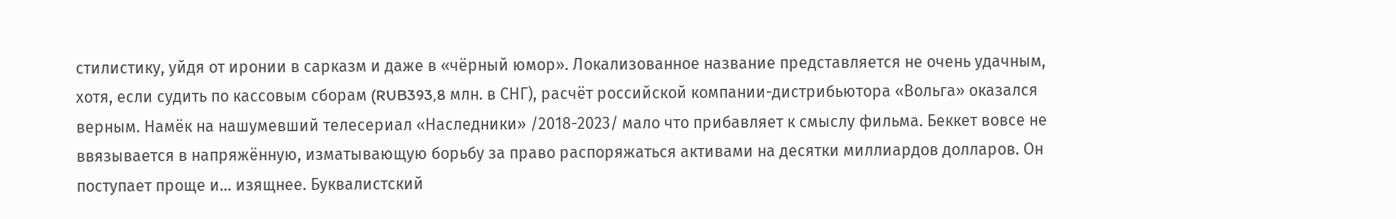стилистику, уйдя от иронии в сарказм и даже в «чёрный юмор». Локализованное название представляется не очень удачным, хотя, если судить по кассовым сборам (RUB393,8 млн. в СНГ), расчёт российской компании-дистрибьютора «Вольга» оказался верным. Намёк на нашумевший телесериал «Наследники» /2018-2023/ мало что прибавляет к смыслу фильма. Беккет вовсе не ввязывается в напряжённую, изматывающую борьбу за право распоряжаться активами на десятки миллиардов долларов. Он поступает проще и… изящнее. Буквалистский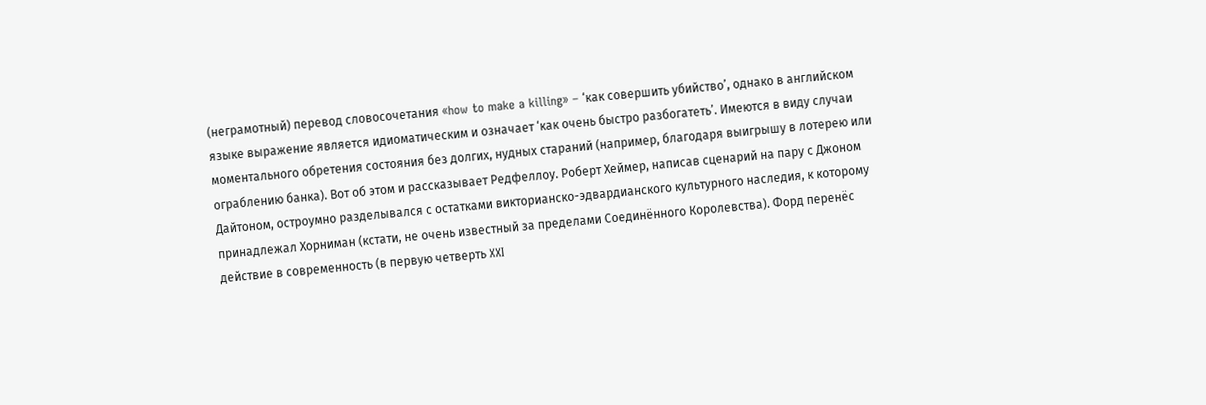(неграмотный) перевод словосочетания «how to make a killing» – ‘как совершить убийство’, однако в английском языке выражение является идиоматическим и означает ‘как очень быстро разбогатеть’. Имеются в виду случаи моментального обретения состояния без долгих, нудных стараний (например, благодаря выигрышу в лотерею или ограблению банка). Вот об этом и рассказывает Редфеллоу. Роберт Хеймер, написав сценарий на пару с Джоном Дайтоном, остроумно разделывался с остатками викторианско-эдвардианского культурного наследия, к которому принадлежал Хорниман (кстати, не очень известный за пределами Соединённого Королевства). Форд перенёс действие в современность (в первую четверть XXI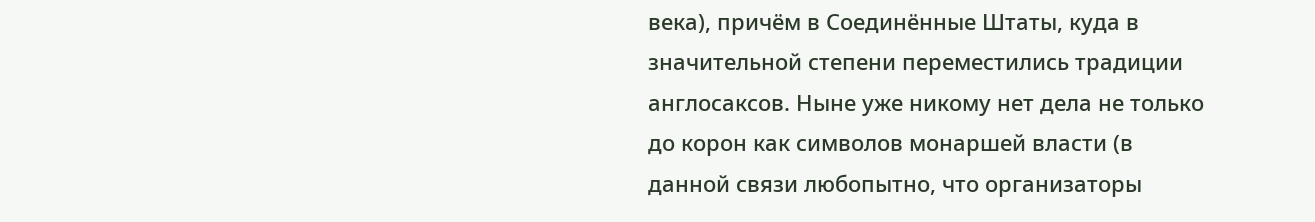века), причём в Соединённые Штаты, куда в значительной степени переместились традиции англосаксов. Ныне уже никому нет дела не только до корон как символов монаршей власти (в данной связи любопытно, что организаторы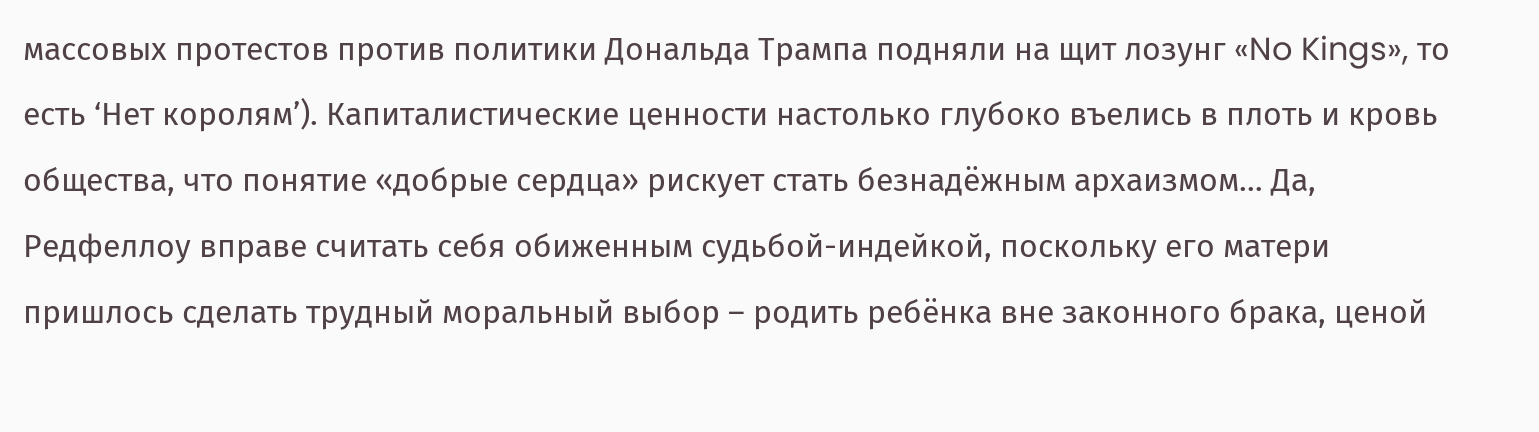массовых протестов против политики Дональда Трампа подняли на щит лозунг «No Kings», то есть ‘Нет королям’). Капиталистические ценности настолько глубоко въелись в плоть и кровь общества, что понятие «добрые сердца» рискует стать безнадёжным архаизмом… Да, Редфеллоу вправе считать себя обиженным судьбой-индейкой, поскольку его матери пришлось сделать трудный моральный выбор – родить ребёнка вне законного брака, ценой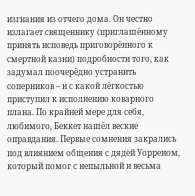изгнания из отчего дома. Он честно излагает священнику (приглашённому принять исповедь приговорённого к смертной казни) подробности того, как задумал поочерёдно устранить соперников – и с какой лёгкостью приступил к исполнению коварного плана. По крайней мере для себя, любимого, Беккет нашёл веские оправдания. Первые сомнения закрались под влиянием общения с дядей Уорреном, который помог с непыльной и весьма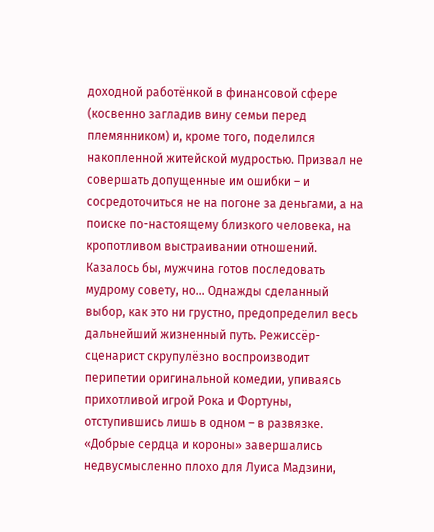доходной работёнкой в финансовой сфере (косвенно загладив вину семьи перед племянником) и, кроме того, поделился накопленной житейской мудростью. Призвал не совершать допущенные им ошибки – и сосредоточиться не на погоне за деньгами, а на поиске по-настоящему близкого человека, на кропотливом выстраивании отношений. Казалось бы, мужчина готов последовать мудрому совету, но… Однажды сделанный выбор, как это ни грустно, предопределил весь дальнейший жизненный путь. Режиссёр-сценарист скрупулёзно воспроизводит перипетии оригинальной комедии, упиваясь прихотливой игрой Рока и Фортуны, отступившись лишь в одном – в развязке. «Добрые сердца и короны» завершались недвусмысленно плохо для Луиса Мадзини,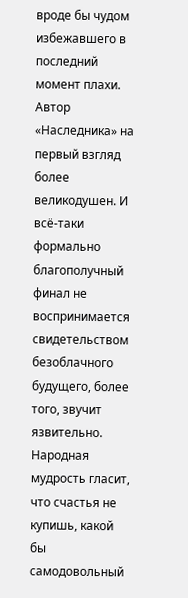вроде бы чудом избежавшего в последний момент плахи. Автор «Наследника» на первый взгляд более великодушен. И всё-таки формально благополучный финал не воспринимается свидетельством безоблачного будущего, более того, звучит язвительно. Народная мудрость гласит, что счастья не купишь, какой бы самодовольный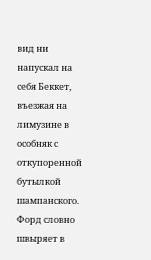вид ни напускал на себя Беккет, въезжая на лимузине в особняк с откупоренной бутылкой шампанского. Форд словно швыряет в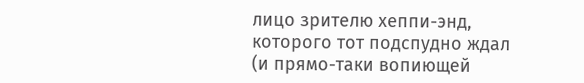лицо зрителю хеппи-энд, которого тот подспудно ждал (и прямо-таки вопиющей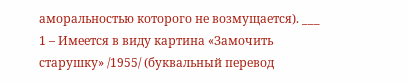аморальностью которого не возмущается). ___ 1 – Имеется в виду картина «Замочить старушку» /1955/ (буквальный перевод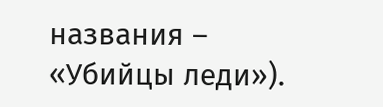названия – «Убийцы леди»).